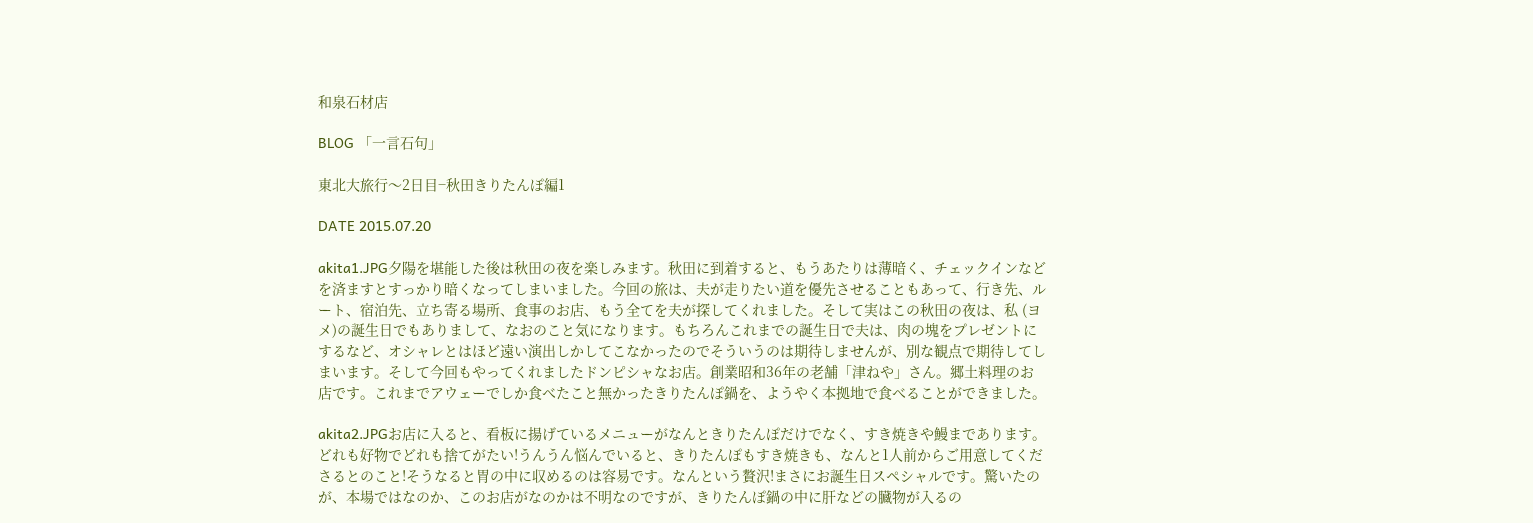和泉石材店

BLOG 「一言石句」

東北大旅行〜2日目−秋田きりたんぽ編1

DATE 2015.07.20

akita1.JPG夕陽を堪能した後は秋田の夜を楽しみます。秋田に到着すると、もうあたりは薄暗く、チェックインなどを済ますとすっかり暗くなってしまいました。今回の旅は、夫が走りたい道を優先させることもあって、行き先、ルート、宿泊先、立ち寄る場所、食事のお店、もう全てを夫が探してくれました。そして実はこの秋田の夜は、私 (ヨメ)の誕生日でもありまして、なおのこと気になります。もちろんこれまでの誕生日で夫は、肉の塊をプレゼントにするなど、オシャレとはほど遠い演出しかしてこなかったのでそういうのは期待しませんが、別な観点で期待してしまいます。そして今回もやってくれましたドンピシャなお店。創業昭和36年の老舗「津ねや」さん。郷土料理のお店です。これまでアウェーでしか食べたこと無かったきりたんぽ鍋を、ようやく本拠地で食べることができました。

akita2.JPGお店に入ると、看板に揚げているメニューがなんときりたんぽだけでなく、すき焼きや鰻まであります。どれも好物でどれも捨てがたい!うんうん悩んでいると、きりたんぽもすき焼きも、なんと1人前からご用意してくださるとのこと!そうなると胃の中に収めるのは容易です。なんという贅沢!まさにお誕生日スペシャルです。驚いたのが、本場ではなのか、このお店がなのかは不明なのですが、きりたんぽ鍋の中に肝などの臓物が入るの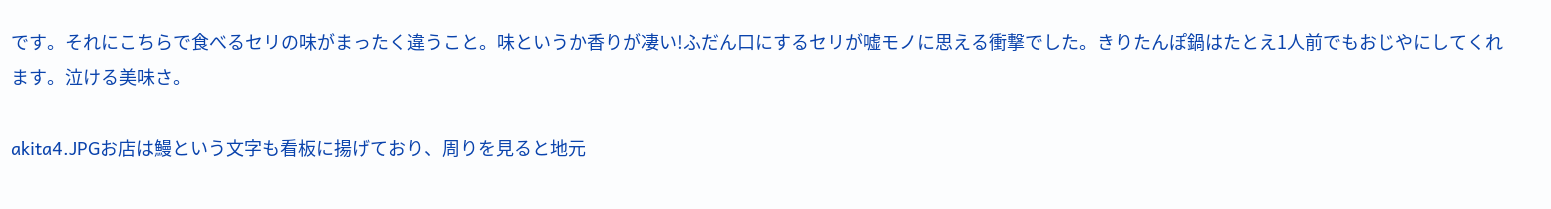です。それにこちらで食べるセリの味がまったく違うこと。味というか香りが凄い!ふだん口にするセリが嘘モノに思える衝撃でした。きりたんぽ鍋はたとえ1人前でもおじやにしてくれます。泣ける美味さ。

akita4.JPGお店は鰻という文字も看板に揚げており、周りを見ると地元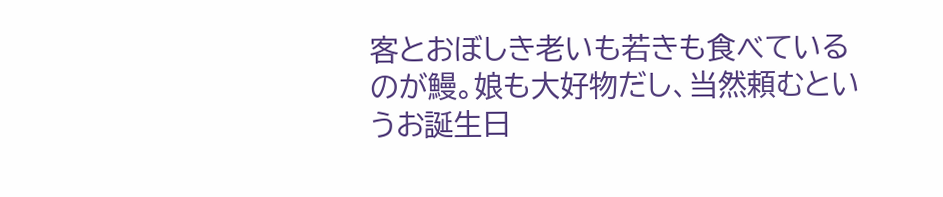客とおぼしき老いも若きも食べているのが鰻。娘も大好物だし、当然頼むというお誕生日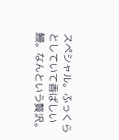スペシャル。ふっくらとしていて香ばしい鰻。なんという贅沢。